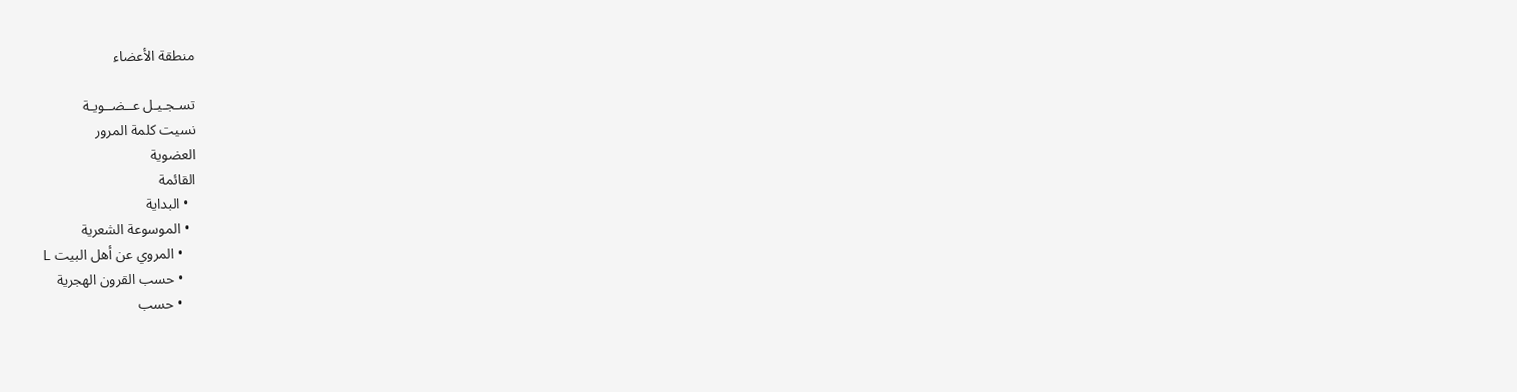منطقة الأعضاء

تسـجـيـل عــضــويـة
نسيت كلمة المرور
العضوية
القائمة
  • البداية
  • الموسوعة الشعرية
    • المروي عن أهل البيت L
    • حسب القرون الهجرية
    • حسب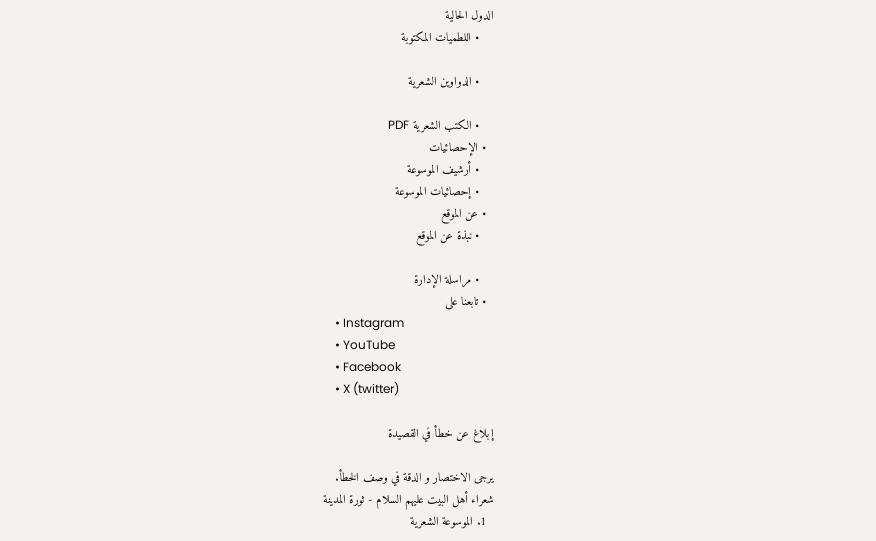الدول الحالية
    • اللطميات المكتوبة

    • الدواوين الشعرية

    • الكتب الشعرية PDF
  • الإحصائيات
    • أرشيف الموسوعة
    • إحصائيات الموسوعة
  • عن الموقع
    • نبذة عن الموقع

    • مراسلة الإدارة
  • تابعنا على
    • Instagram
    • YouTube
    • Facebook
    • X (twitter)

إبلاغ عن خطأ في القصيدة

يرجى الاختصار و الدقة في وصف الخطأ.
شعراء أهل البيت عليهم السلام - ثورة المدينة
  1. الموسوعة الشعرية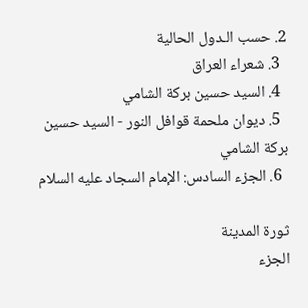2. حسب الـدول الحالية
  3. شعراء العراق
  4. السيد حسين بركة الشامي
  5. ديوان ملحمة قوافل النور - السيد حسين بركة الشامي
  6. الجزء السادس: الإمام السجاد عليه‌ السلام

ثورة المدينة
الجزء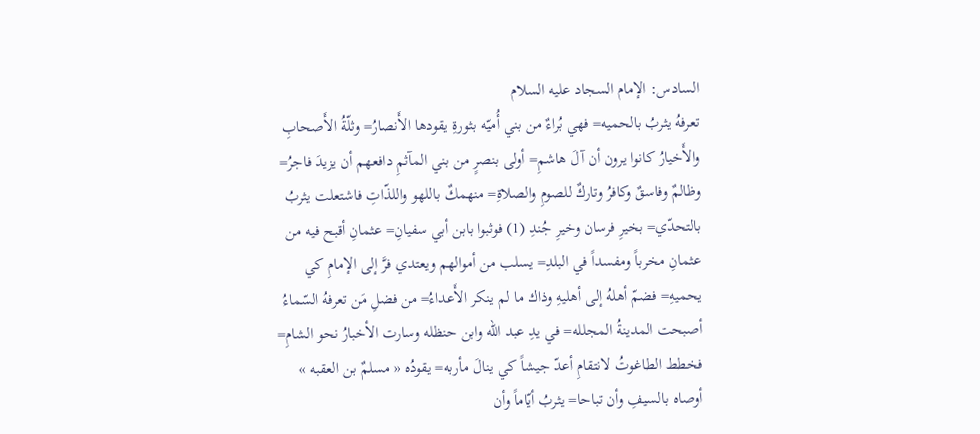السادس: الإمام السجاد عليه‌ السلام
تعرفهُ يثربُ بالحميه= فهي بُراءٌ من بني أُميّه بثورةِ يقودها الأَنصارُ= وثلّةُ الأَصحابِ والأَخيارُ كانوا يرون أن آلَ هاشمِ= أولى بنصرٍ من بني المآثمِ دافعهم أن يزيدَ فاجرُ= وظالمٌ وفاسقٌ وكافرُ وتاركٌ للصومِ والصلاةِ= منهمكٌ باللهو واللذّاتِ فاشتعلت يثربُ بالتحدّي= بخيرِ فرسان وخيرِ جُندِ (1) فوثبوا بابن أبي سفيانِ= عثمانِ أقبح فيه من عثمانِ مخرباً ومفسداً في البلدِ= يسلب من أموالهم ويعتدي فرَّ إلى الإمامِ كي يحميهِ= فضمّ أهلهُ إلى أهليهِ وذاك ما لم ينكر الأَعداءُ= من فضلِ مَن تعرفهُ السّماءُ أصبحت المدينةُ المجلله= في يدِ عبد الله وابن حنظله وسارت الأخبارُ نحو الشامِ= فخطط الطاغوتُ لانتقامِ أعدّ جيشاً كي ينالَ مأربه= يقودُه « مسلمٌ بن العقبه » أوصاه بالسيفِ وأن تباحا= يثربُ أيّاماً وأن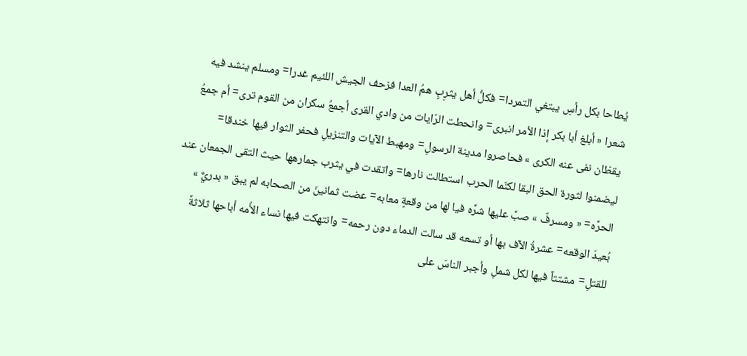يُطاحا بكل رأسِ يبتغي التمردا= فكلُّ أهل يثرِبٍ همُ العدا فزحف الجيش اللئيم غدرا= ومسلم ينشد فيه شعرا « أبلغ أبا بكر إذا الأمر انبرى= وانحطت الرّايات من وادي القرى أجمعُ سكران من القوم ترى= أم جمعُ يقظان نفى عنه الكرى » فحاصروا مدينة الرسولِ= ومهبط الآيات والتنزيلِ فحفر الثوار فيها خندقا= ليضمنوا لثورة الحق البقا لكنّما الحرب استطالت نارها= واتقدت في يثرب جمارهها حيث التقى الجمعان عند الحرَّه= « ومسرفٌ » صبَّ عليها شرَّه فيا لها من وقعةٍ معابه= عضت ثمانينَ من الصحابه لم يبق « بدريٌّ » بُعيدَ الوقعه= عشرةُ الآف بها أو تسعه قد سالت الدماء دون رحمه= وانتهكت فيها نساء الأُمه أباحها ثلاثةً للقتلِ= مشتتاً فيها لكل شملِ وأجبر الناسَ على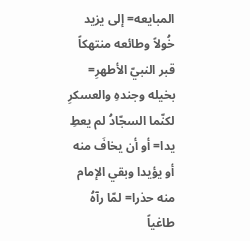المبايعه= إلى يزيد خُولاً وطائعه منتهكاً قبر النبيّ الأطهرِ= بخيله وجندهِ والعسكرِ لكنّما السجّادُ لم يعطِ يدا= أو أن يخافَ منه أو يؤيدا وبقي الإمام منه حذرا= لمّا رآهُ طاغياً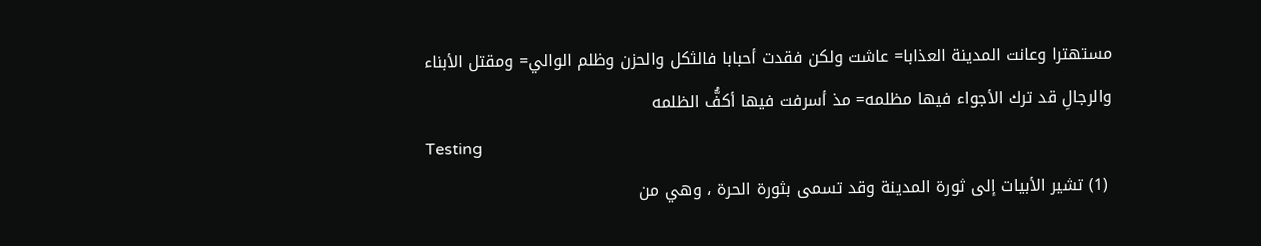مستهترا وعانت المدينة العذابا= عاشت ولكن فقدت أحبابا فالثكل والحزن وظلم الوالي= ومقتل الأبناء والرجالِ قد ترك الأجواء فيها مظلمه= مذ أسرفت فيها أكفُّ الظلمه
Testing
 (1) تشير الأبيات إلى ثورة المدينة وقد تسمى بثورة الحرة ، وهي من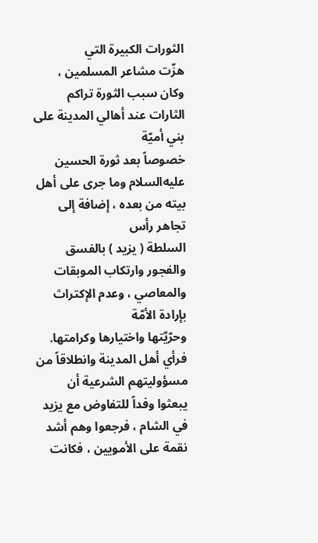الثورات الكبيرة التي
هزّت مشاعر المسلمين ، وكان سبب الثورة تراكم الثارات عند أهالي المدينة على بني أميّة
خصوصاً بعد ثورة الحسين عليه‌السلام وما جرى على أهل بيته من بعده ، إضافة إلى تجاهر رأس
السلطة ( يزيد ) بالفسق والفجور وارتكاب الموبقات والمعاصي ، وعدم الإكتراث بإرادة الأمّة
وحرّيّتها واختيارها وكرامتها. فرأي أهل المدينة وانطلاقاً من مسؤوليتهم الشرعية أن
يبعثوا وفداً للتفاوض مع يزيد في الشام ، فرجعوا وهم أشد نقمة على الأمويين ، فكانت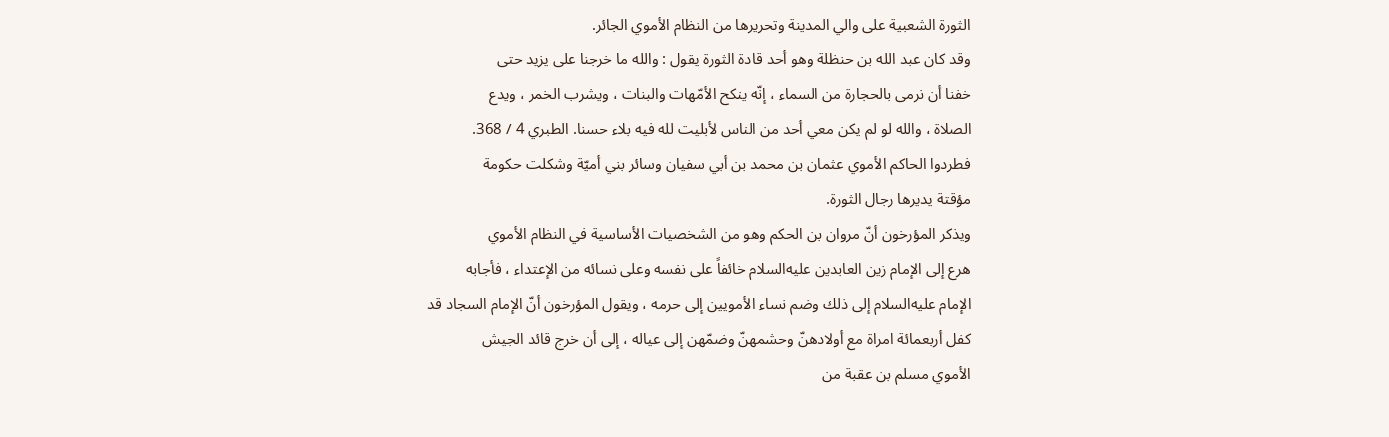الثورة الشعبية على والي المدينة وتحريرها من النظام الأموي الجائر.
وقد كان عبد الله بن حنظلة وهو أحد قادة الثورة يقول : والله ما خرجنا على يزيد حتى
خفنا أن نرمى بالحجارة من السماء ، إنّه ينكح الأمّهات والبنات ، ويشرب الخمر ، ويدع
الصلاة ، والله لو لم يكن معي أحد من الناس لأبليت لله فيه بلاء حسنا. الطبري 4 / 368.
فطردوا الحاكم الأموي عثمان بن محمد بن أبي سفيان وسائر بني أميّة وشكلت حكومة
مؤقتة يديرها رجال الثورة.
ويذكر المؤرخون أنّ مروان بن الحكم وهو من الشخصيات الأساسية في النظام الأموي
هرع إلى الإمام زين العابدين عليه‌السلام خائفاً على نفسه وعلى نسائه من الإعتداء ، فأجابه
الإمام عليه‌السلام إلى ذلك وضم نساء الأمويين إلى حرمه ، ويقول المؤرخون أنّ الإمام السجاد قد
كفل أربعمائة امراة مع أولادهنّ وحشمهنّ وضمّهن إلى عياله ، إلى أن خرج قائد الجيش
الأموي مسلم بن عقبة من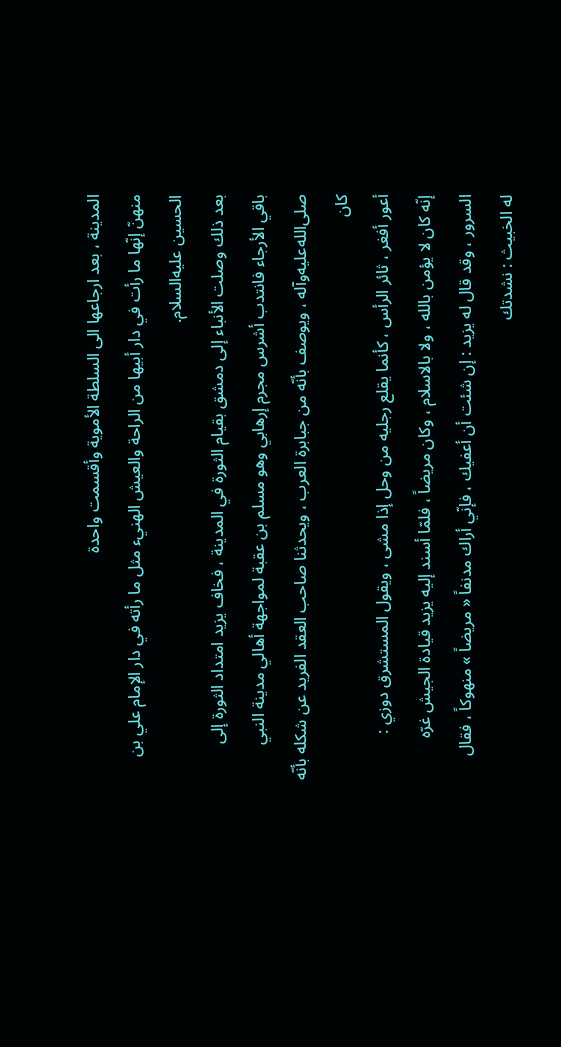المدينة ، بعد ارجاعها الى السلطة الأموية وأقسمت واحدة
منهنّ إنّها ما رأت في دار أبيها من الراحة والعيش الهنيء مثل ما رأته في دار الإمام علي بن
الحسين عليه‌السلام.
بعد ذلك وصلت الأنباء إلى دمشق بقيام الثورة في المدينة ، فخاف يزيد امتداد الثورة إلى
باقي الأرجاء فانتدب أشرس مجرم إرهابي وهو مسلم بن عقبة لمواجهة أهالي مدينة النبي
صلى‌الله‌عليه‌وآله ، ويوصف بأنّه من جبابرة العرب ، ويحدثنا صاحب العقد الفريد عن شكله بأنّه كان
أعور أفغر ، ثائر الرأس ، كأنما يقلع رجليه من وحل إذا مشى ، ويقول المستشرق دوزي :
إنّه كان لا يؤمن بالله ، ولا بالاسلام ، وكان مريضاً ، فلمّا أسند إليه يزيد قيادة الجيش غرّه
السرور ، وقد قال له يزيد : إن شئت أن أعفيك ، فإنّي أراك مدنفاً « مريضاً » منهوكاً ، فقال
له الخبيث : نشدتك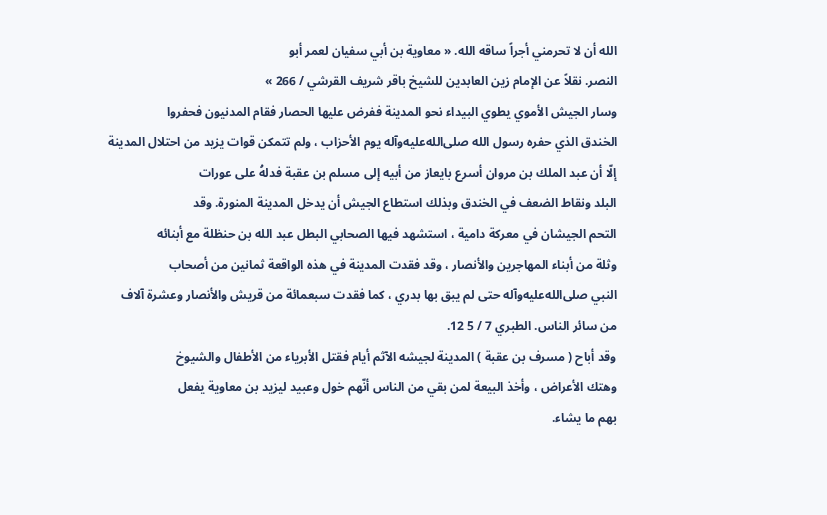الله أن لا تحرمني أجراً ساقه الله. « معاوية بن أبي سفيان لعمر أبو
النصر. نقلاً عن الإمام زين العابدين للشيخ باقر شريف القرشي / 266 »
وسار الجيش الأموي يطوي البيداء نحو المدينة ففرض عليها الحصار فقام المدنيون فحفروا
الخندق الذي حفره رسول الله صلى‌الله‌عليه‌وآله يوم الأحزاب ، ولم تتمكن قوات يزيد من احتلال المدينة
إلّا أن عبد الملك بن مروان أسرع بايعاز من أبيه إلى مسلم بن عقبة فدلهُ على عورات
البلد ونقاط الضعف في الخندق وبذلك استطاع الجيش أن يدخل المدينة المنورة. وقد
التحم الجيشان في معركة دامية ، استشهد فيها الصحابي البطل عبد الله بن حنظلة مع أبنائه
وثلة من أبناء المهاجرين والأنصار ، وقد فقدت المدينة في هذه الواقعة ثمانين من أصحاب
النبي صلى‌الله‌عليه‌وآله حتى لم يبق بها بدري ، كما فقدت سبعمائة من قريش والأنصار وعشرة آلاف
من سائر الناس. الطبري 7 / 5 12.
وقد أباح ( مسرف بن عقبة ) المدينة لجيشه الآثم أيام فقتل الأبرياء من الأطفال والشيوخ
وهتك الأعراض ، وأخذ البيعة لمن بقي من الناس أنّهم خول وعبيد ليزيد بن معاوية يفعل
بهم ما يشاء.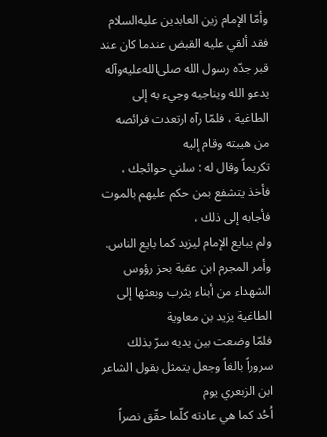وأمّا الإمام زين العابدين عليه‌السلام فقد ألقي عليه القبض عندما كان عند قبر جدّه رسول الله صلى‌الله‌عليه‌وآله
يدعو الله ويناجيه وجيء به إلى الطاغية ، فلمّا رآه ارتعدت فرائصه من هيبته وقام إليه
تكريماً وقال له : سلني حوائجك ، فأخذ يتشفع بمن حكم عليهم بالموت فأجابه إلى ذلك ،
ولم يبايع الإمام ليزيد كما بايع الناس.
وأمر المجرم ابن عقبة بحز رؤوس الشهداء من أبناء يثرب وبعثها إلى الطاغية يزيد بن معاوية
فلمّا وضعت بين يديه سرّ بذلك سروراً بالغاً وجعل يتمثل بقول الشاعر ابن الزبعري يوم
اُحُد كما هي عادته كلّما حقّق نصراً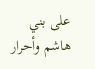على بني هاشم وأحرار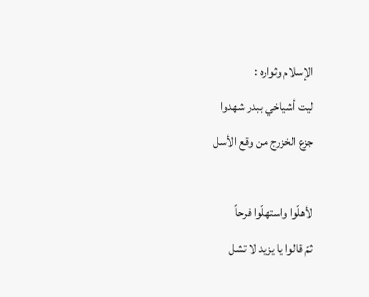الإسلام وثواره :
ليت أشياخي ببدر شهدوا
جزع الخزرج من وقع الأسل

لأهلّوا واستهلّوا فرحاً
ثمّ قالوا يا يزيد لا تشل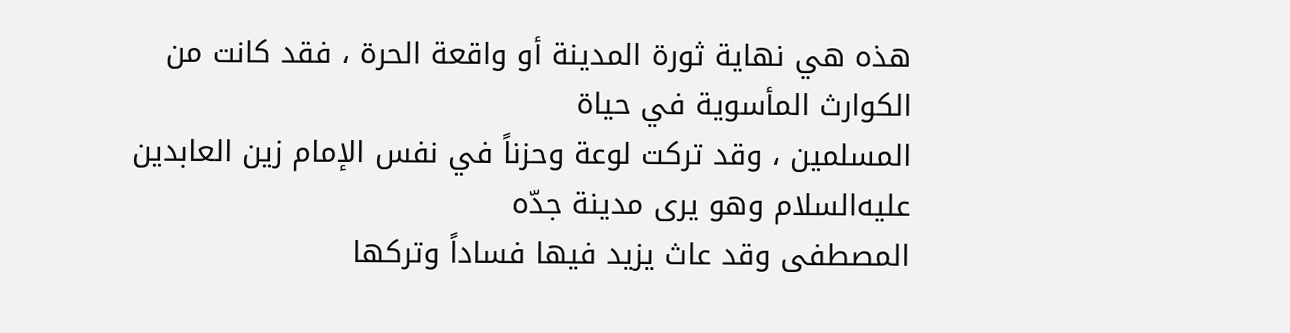هذه هي نهاية ثورة المدينة أو واقعة الحرة ، فقد كانت من الكوارث المأسوية في حياة
المسلمين ، وقد تركت لوعة وحزناً في نفس الإمام زين العابدين عليه‌السلام وهو يرى مدينة جدّه
المصطفى وقد عاث يزيد فيها فساداً وتركها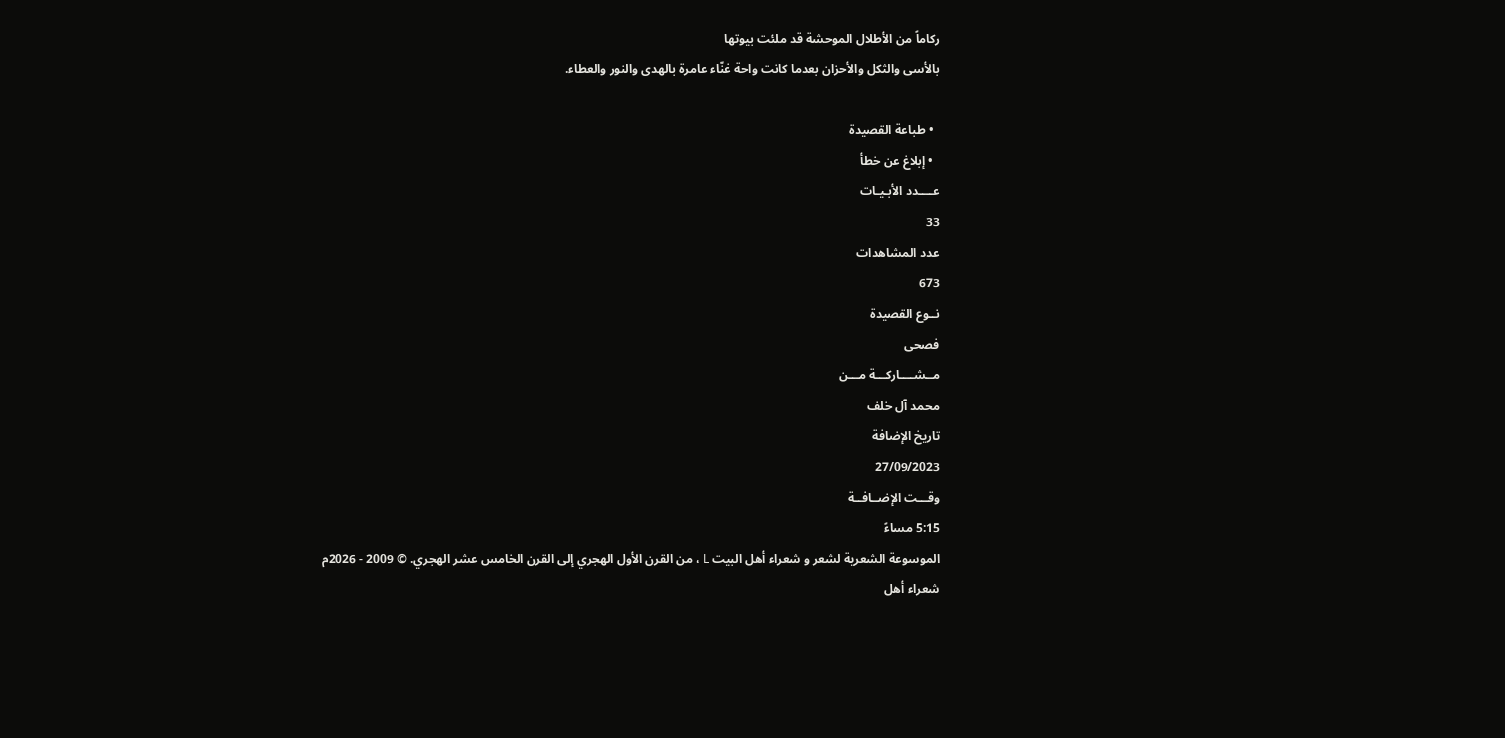ركاماً من الأطلال الموحشة قد ملئت بيوتها
بالأسى والثكل والأحزان بعدما كانت واحة غنّاء عامرة بالهدى والنور والعطاء.

  • طباعة القصيدة
  • إبلاغ عن خطأ
عــــدد الأبـيـات
33
عدد المشاهدات
673
نــوع القصيدة
فصحى
مــشــــاركـــة مـــن
محمد آل خلف
تاريخ الإضافة
27/09/2023
وقـــت الإضــافــة
5:15 مساءً
الموسوعة الشعرية لشعر و شعراء أهل البيت L ، من القرن الأول الهجري إلى القرن الخامس عشر الهجري. © 2009 - 2026م
شعراء أهل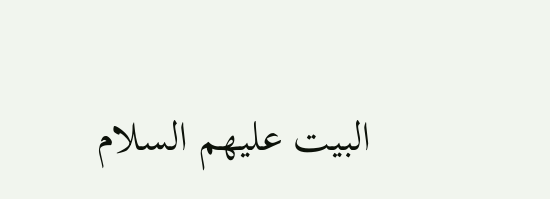البيت عليهم السلام